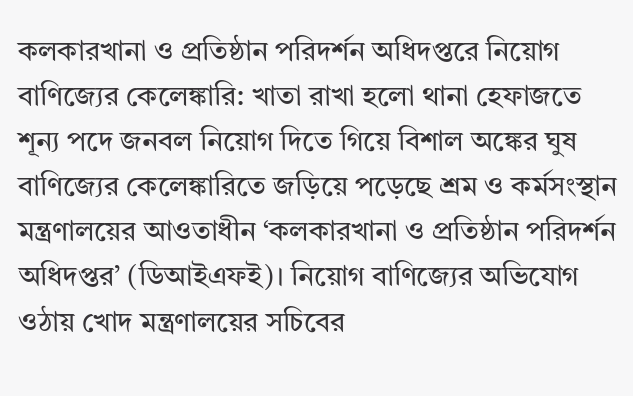কলকারখানা ও প্রতিষ্ঠান পরিদর্শন অধিদপ্তরে নিয়োগ বাণিজ্যের কেলেঙ্কারি: খাতা রাখা হলো থানা হেফাজতে
শূন্য পদে জনবল নিয়োগ দিতে গিয়ে বিশাল অঙ্কের ঘুষ বাণিজ্যের কেলেঙ্কারিতে জড়িয়ে পড়েছে শ্রম ও কর্মসংস্থান মন্ত্রণালয়ের আওতাধীন ‘কলকারখানা ও প্রতিষ্ঠান পরিদর্শন অধিদপ্তর’ (ডিআইএফই)। নিয়োগ বাণিজ্যের অভিযোগ ওঠায় খোদ মন্ত্রণালয়ের সচিবের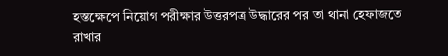হস্তক্ষেপে নিয়োগ পরীক্ষার উত্তরপত্র উদ্ধারের পর তা থানা হেফাজতে রাখার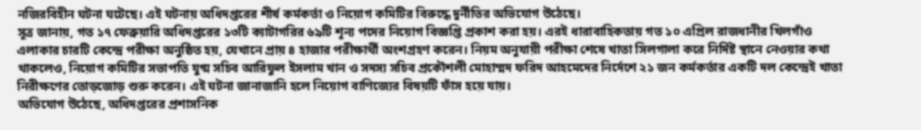নজিরবিহীন ঘটনা ঘটেছে। এই ঘটনায় অধিদপ্তরের শীর্ষ কর্মকর্তা ও নিয়োগ কমিটির বিরুদ্ধে দুর্নীতির অভিযোগ উঠেছে।
সূত্র জানায়, গত ১৭ ফেব্রুয়ারি অধিদপ্তরের ১৩টি ক্যাটাগরির ৬৯টি শূন্য পদের নিয়োগ বিজ্ঞপ্তি প্রকাশ করা হয়। এরই ধারাবাহিকতায় গত ১০ এপ্রিল রাজধানীর খিলগাঁও এলাকার চারটি কেন্দ্রে পরীক্ষা অনুষ্ঠিত হয়, যেখানে প্রায় ৪ হাজার পরীক্ষার্থী অংশগ্রহণ করেন। নিয়ম অনুযায়ী পরীক্ষা শেষে খাতা সিলগালা করে নির্দিষ্ট স্থানে নেওয়ার কথা থাকলেও, নিয়োগ কমিটির সভাপতি যুগ্ম সচিব আরিফুল ইসলাম খান ও সদস্য সচিব প্রকৌশলী মোহাম্মদ ফরিদ আহমেদের নির্দেশে ২১ জন কর্মকর্তার একটি দল কেন্দ্রেই খাতা নিরীক্ষণের তোড়জোড় শুরু করেন। এই ঘটনা জানাজানি হলে নিয়োগ বাণিজ্যের বিষয়টি ফাঁস হয়ে যায়।
অভিযোগ উঠেছে, অধিদপ্তরের প্রশাসনিক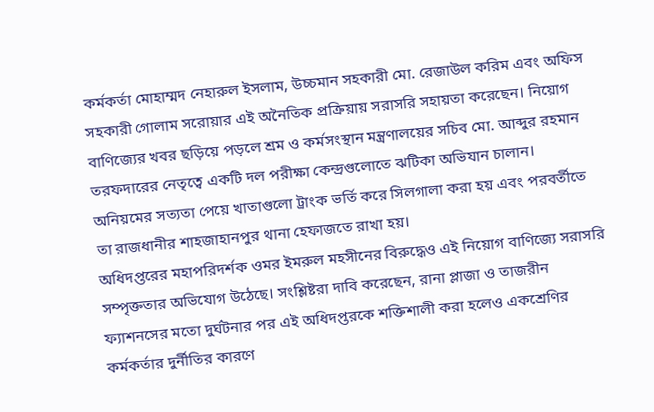কর্মকর্তা মোহাম্মদ নেহারুল ইসলাম, উচ্চমান সহকারী মো. রেজাউল করিম এবং অফিস সহকারী গোলাম সরোয়ার এই অনৈতিক প্রক্রিয়ায় সরাসরি সহায়তা করেছেন। নিয়োগ বাণিজ্যের খবর ছড়িয়ে পড়লে শ্রম ও কর্মসংস্থান মন্ত্রণালয়ের সচিব মো. আব্দুর রহমান তরফদারের নেতৃত্বে একটি দল পরীক্ষা কেন্দ্রগুলোতে ঝটিকা অভিযান চালান। অনিয়মের সত্যতা পেয়ে খাতাগুলো ট্রাংক ভর্তি করে সিলগালা করা হয় এবং পরবর্তীতে তা রাজধানীর শাহজাহানপুর থানা হেফাজতে রাখা হয়।
অধিদপ্তরের মহাপরিদর্শক ওমর ইমরুল মহসীনের বিরুদ্ধেও এই নিয়োগ বাণিজ্যে সরাসরি সম্পৃক্ততার অভিযোগ উঠেছে। সংশ্লিষ্টরা দাবি করেছেন, রানা প্লাজা ও তাজরীন ফ্যাশনসের মতো দুর্ঘটনার পর এই অধিদপ্তরকে শক্তিশালী করা হলেও একশ্রেণির কর্মকর্তার দুর্নীতির কারণে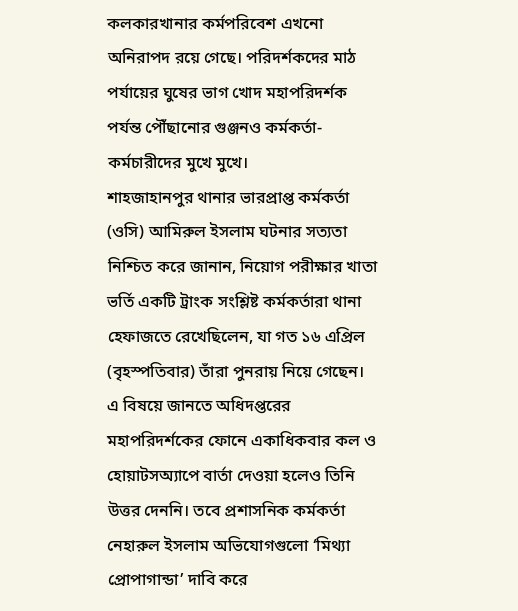কলকারখানার কর্মপরিবেশ এখনো অনিরাপদ রয়ে গেছে। পরিদর্শকদের মাঠ পর্যায়ের ঘুষের ভাগ খোদ মহাপরিদর্শক পর্যন্ত পৌঁছানোর গুঞ্জনও কর্মকর্তা-কর্মচারীদের মুখে মুখে।
শাহজাহানপুর থানার ভারপ্রাপ্ত কর্মকর্তা (ওসি) আমিরুল ইসলাম ঘটনার সত্যতা নিশ্চিত করে জানান, নিয়োগ পরীক্ষার খাতা ভর্তি একটি ট্রাংক সংশ্লিষ্ট কর্মকর্তারা থানা হেফাজতে রেখেছিলেন, যা গত ১৬ এপ্রিল (বৃহস্পতিবার) তাঁরা পুনরায় নিয়ে গেছেন।
এ বিষয়ে জানতে অধিদপ্তরের মহাপরিদর্শকের ফোনে একাধিকবার কল ও হোয়াটসঅ্যাপে বার্তা দেওয়া হলেও তিনি উত্তর দেননি। তবে প্রশাসনিক কর্মকর্তা নেহারুল ইসলাম অভিযোগগুলো ‘মিথ্যা প্রোপাগান্ডা’ দাবি করে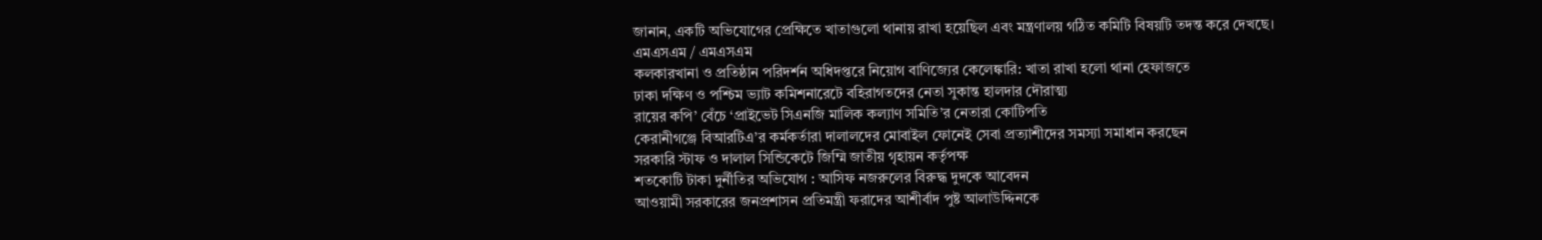জানান, একটি অভিযোগের প্রেক্ষিতে খাতাগুলো থানায় রাখা হয়েছিল এবং মন্ত্রণালয় গঠিত কমিটি বিষয়টি তদন্ত করে দেখছে।
এমএসএম / এমএসএম
কলকারখানা ও প্রতিষ্ঠান পরিদর্শন অধিদপ্তরে নিয়োগ বাণিজ্যের কেলেঙ্কারি: খাতা রাখা হলো থানা হেফাজতে
ঢাকা দক্ষিণ ও পশ্চিম ভ্যাট কমিশনারেটে বহিরাগতদের নেতা সুকান্ত হালদার দৌরাত্ম্য
রায়ের কপি’ বেঁচে ‘প্রাইভেট সিএনজি মালিক কল্যাণ সমিতি’র নেতারা কোটিপতি
কেরানীগঞ্জে বিআরটিএ’র কর্মকর্তারা দালালদের মোবাইল ফোনেই সেবা প্রত্যাশীদের সমস্যা সমাধান করছেন
সরকারি স্টাফ ও দালাল সিন্ডিকেটে জিম্মি জাতীয় গৃহায়ন কর্তৃপক্ষ
শতকোটি টাকা দুর্নীতির অভিযোগ : আসিফ নজরুলের বিরুদ্ধ দুদকে আবেদন
আওয়ামী সরকারের জনপ্রশাসন প্রতিমন্ত্রী ফরাদের আশীর্বাদ পুষ্ট আলাউদ্দিনকে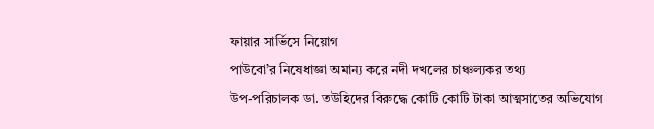ফায়ার সার্ভিসে নিয়োগ
পাউবো’র নিষেধাজ্ঞা অমান্য করে নদী দখলের চাঞ্চল্যকর তথ্য
উপ-পরিচালক ডা. তউহিদের বিরুদ্ধে কোটি কোটি টাকা আত্মসাতের অভিযোগ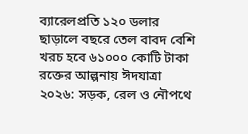ব্যারেলপ্রতি ১২০ ডলার ছাড়ালে বছরে তেল বাবদ বেশি খরচ হবে ৬১০০০ কোটি টাকা
রক্তের আল্পনায় ঈদযাত্রা ২০২৬: সড়ক, রেল ও নৌপথে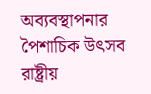অব্যবস্থাপনার পৈশাচিক উৎসব
রাষ্ট্রীয়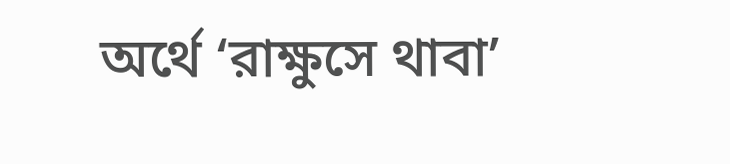অর্থে ‘রাক্ষুসে থাবা’